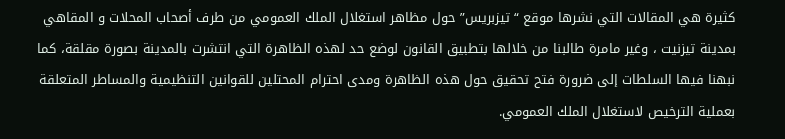كثيرة هي المقالات التي نشرها موقع “تيزبريس” حول مظاهر استغلال الملك العمومي من طرف أصحاب المحلات و المقاهي بمدينة تيزنيت ، وغير مامرة طالبنا من خلالها بتطبيق القانون لوضع حد لهذه الظاهرة التي انتشرت بالمدينة بصورة مقلقة، كما نبهنا فيها السلطات إلى ضرورة فتح تحقيق حول هذه الظاهرة ومدى احترام المحتلين للقوانين التنظيمية والمساطر المتعلقة بعملية الترخيص لاستغلال الملك العمومي.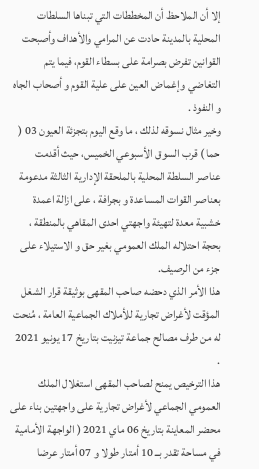إلا أن الملاحظ أن المخططات التي تبناها السلطات المحلية بالمدينة حادت عن المرامي والأهداف وأصبحت القوانين تفرض بصرامة على بسطاء القوم، فيما يتم التغاضي وإغماض العين على علية القوم و أصحاب الجاه و النفوذ .
وخير مثال نسوقه لذلك ، ما وقع اليوم بتجزئة العيون 03 ( حما ) قرب السوق الأسبوعي الخميس، حيث أقدمت عناصر السلطة المحلية بالملحقة الإدارية الثالثة مدعومة بعناصر القوات المساعدة و بجرافة ، على ازالة اعمدة خشبية معدة لتهيئة واجهتي احدى المقاهي بالمنطقة ، بحجة احتلاله الملك العمومي بغير حق و الاستيلاء على جزء من الرصيف.
هذا الأمر الذي دحضه صاحب المقهى بوثيقة قرار الشغل المؤقت لأغراض تجارية للأملاك الجماعية العامة ، مُنحت له من طرف مصالح جماعة تيزنيت بتاريخ 17 يونيو 2021 .
هذا الترخيص يمنح لصاحب المقهى استغلال الملك العمومي الجماعي لأغراض تجارية على واجهتين بناء على محضر المعاينة بتاريخ 06 ماي 2021 ( الواجهة الأمامية في مساحة تقدر بــ 10 أمتار طولا و 07 أمتار عرضا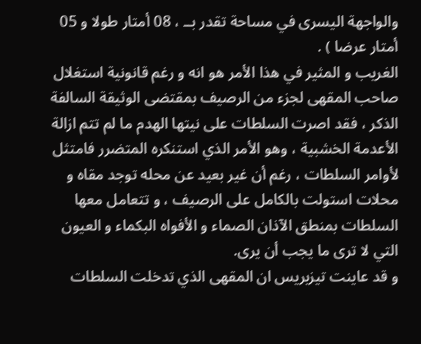والواجهة اليسرى في مساحة تقدر بــ ، 08 أمتار طولا و 05 أمتار عرضا ) .
الغريب و المثير في هذا الأمر هو انه و رغم قانونية استغلال صاحب المقهى لجزء من الرصيف بمقتضى الوثيقة السالفة الذكر ، فقد اصرت السلطات على نيتها الهدم ما لم تتم ازالة الأعدمة الخشبية ، وهو الأمر الذي استنكره المتضرر فامتثل لأوامر السلطات ، رغم أن غير بعيد عن محله توجد مقاه و محلات استولت بالكامل على الرصيف ، و تتعامل معها السلطات بمنطق الآذان الصماء و الأفواه البكماء و العيون التي لا ترى ما يجب أن يرى.
و قد عاينت تيزبريس ان المقهى الذي تدخلت السلطات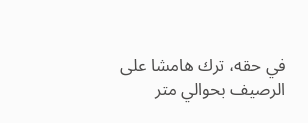في حقه، ترك هامشا على الرصيف بحوالي متر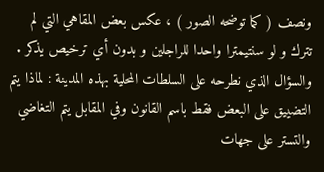ونصف ( كما توضحه الصور ) ، عكس بعض المقاهي التي لم تترك و لو سنتيمترا واحدا للراجلين و بدون أي ترخيص يذكر .
والسؤال الذي نطرحه على السلطات المحلية بهذه المدينة : لماذا يتم التضييق على البعض فقط باسم القانون وفي المقابل يتم التغاضي والتستر على جهات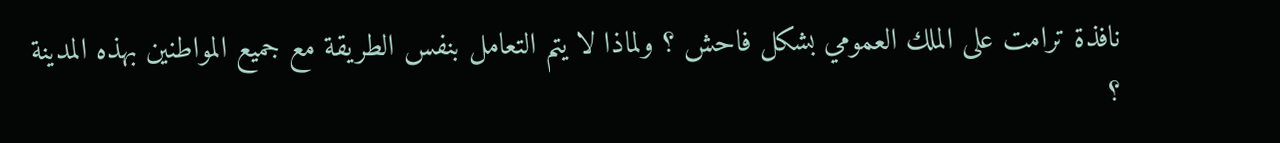نافذة ترامت على الملك العمومي بشكل فاحش ؟ ولماذا لا يتم التعامل بنفس الطريقة مع جميع المواطنين بهذه المدينة ؟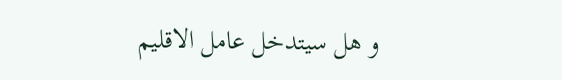و هل سيتدخل عامل الاقليم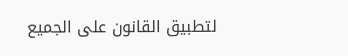لتطبيق القانون على الجميع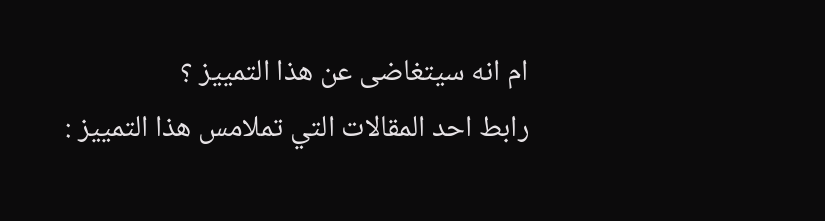ام انه سيتغاضى عن هذا التمييز ؟
رابط احد المقالات التي تملامس هذا التمييز :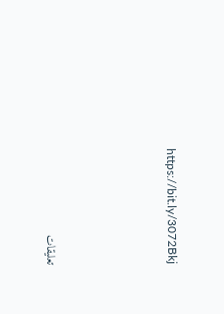https://bit.ly/3072Bkj






تعليقات